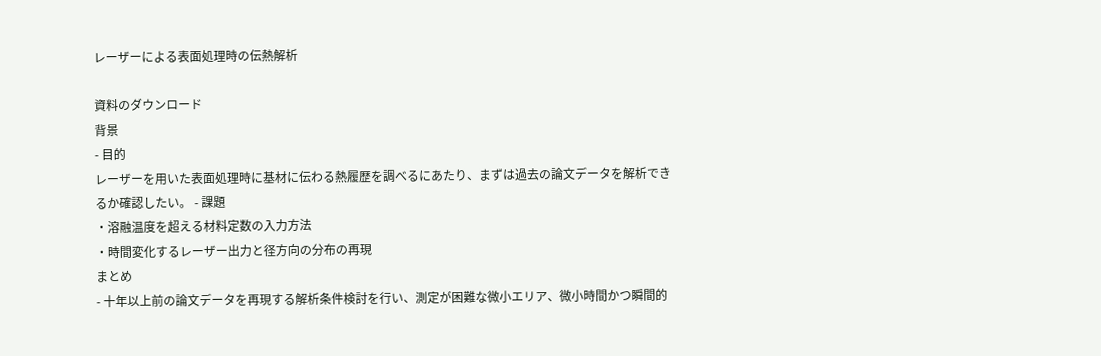レーザーによる表面処理時の伝熱解析

資料のダウンロード
背景
- 目的
レーザーを用いた表面処理時に基材に伝わる熱履歴を調べるにあたり、まずは過去の論文データを解析できるか確認したい。 - 課題
・溶融温度を超える材料定数の入力方法
・時間変化するレーザー出力と径方向の分布の再現
まとめ
- 十年以上前の論文データを再現する解析条件検討を行い、測定が困難な微小エリア、微小時間かつ瞬間的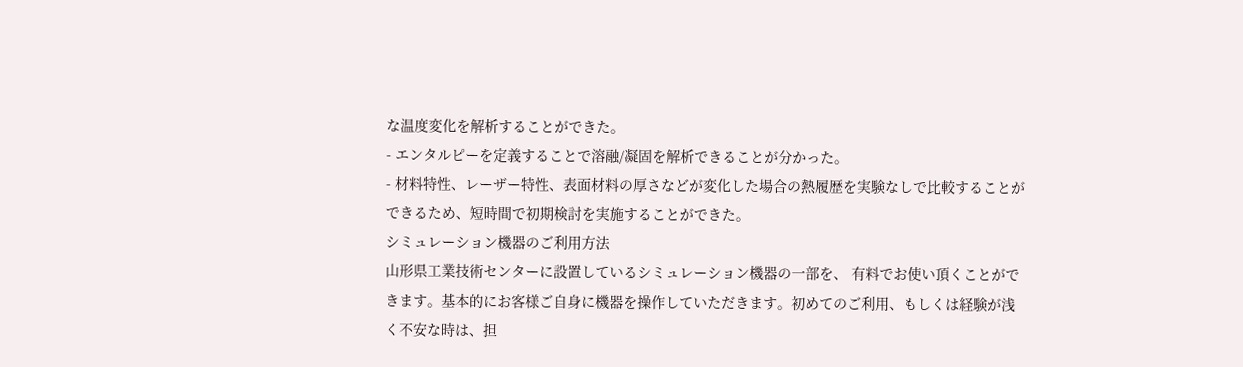な温度変化を解析することができた。
- エンタルピーを定義することで溶融/凝固を解析できることが分かった。
- 材料特性、レーザー特性、表面材料の厚さなどが変化した場合の熱履歴を実験なしで比較することができるため、短時間で初期検討を実施することができた。
シミュレーション機器のご利用方法
山形県工業技術センターに設置しているシミュレーション機器の一部を、 有料でお使い頂くことができます。基本的にお客様ご自身に機器を操作していただきます。初めてのご利用、もしくは経験が浅く不安な時は、担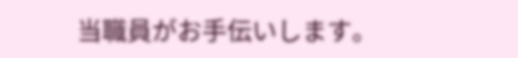当職員がお手伝いします。